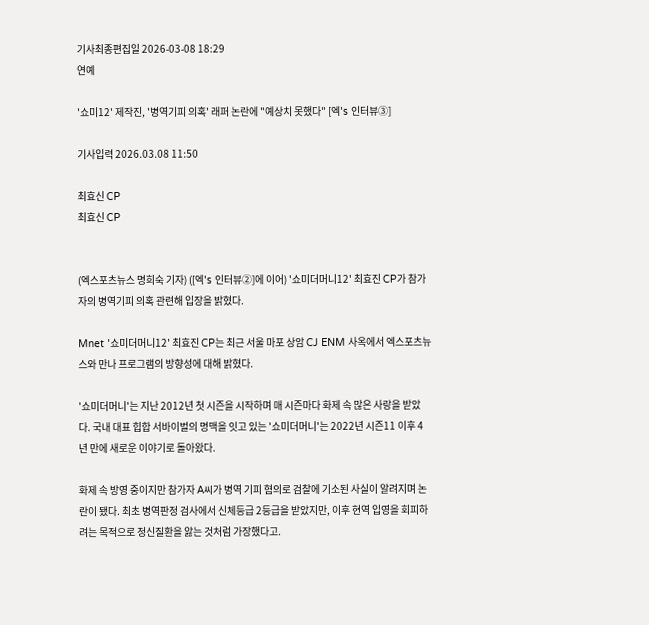기사최종편집일 2026-03-08 18:29
연예

'쇼미12' 제작진, '병역기피 의혹' 래퍼 논란에 "예상치 못했다" [엑's 인터뷰③]

기사입력 2026.03.08 11:50

최효신 CP
최효신 CP


(엑스포츠뉴스 명희숙 기자) ([엑's 인터뷰②]에 이어) '쇼미더머니12' 최효진 CP가 참가자의 병역기피 의혹 관련해 입장을 밝혔다.

Mnet '쇼미더머니12' 최효진 CP는 최근 서울 마포 상암 CJ ENM 사옥에서 엑스포츠뉴스와 만나 프로그램의 방향성에 대해 밝혔다.

'쇼미더머니'는 지난 2012년 첫 시즌을 시작하며 매 시즌마다 화제 속 많은 사랑을 받았다. 국내 대표 힙합 서바이벌의 명맥을 잇고 있는 '쇼미더머니'는 2022년 시즌11 이후 4년 만에 새로운 이야기로 돌아왔다.

화제 속 방영 중이지만 참가자 A씨가 병역 기피 혐의로 검찰에 기소된 사실이 알려지며 논란이 됐다. 최초 병역판정 검사에서 신체등급 2등급을 받았지만, 이후 현역 입영을 회피하려는 목적으로 정신질환을 앓는 것처럼 가장했다고.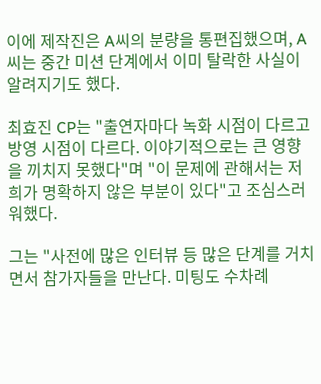이에 제작진은 A씨의 분량을 통편집했으며, A씨는 중간 미션 단계에서 이미 탈락한 사실이 알려지기도 했다.

최효진 CP는 "출연자마다 녹화 시점이 다르고 방영 시점이 다르다. 이야기적으로는 큰 영향을 끼치지 못했다"며 "이 문제에 관해서는 저희가 명확하지 않은 부분이 있다"고 조심스러워했다.

그는 "사전에 많은 인터뷰 등 많은 단계를 거치면서 참가자들을 만난다. 미팅도 수차례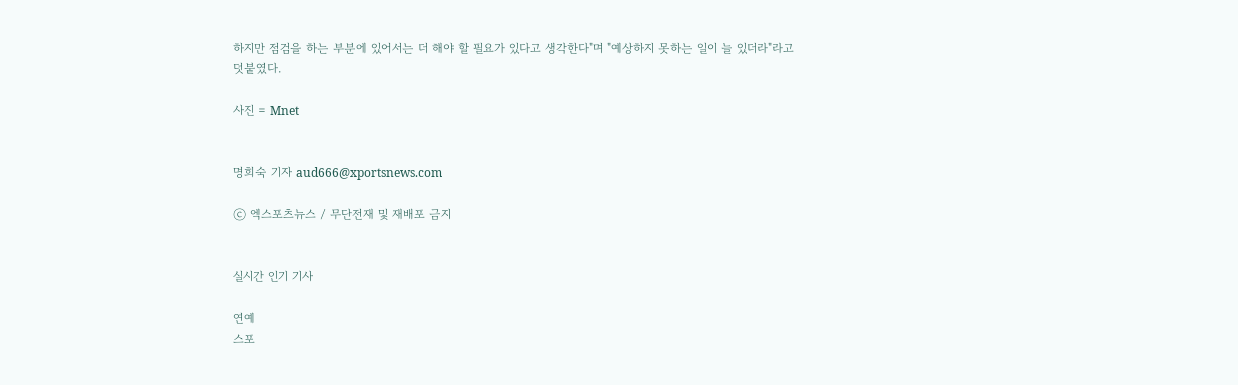하지만 점검을 하는 부분에 있어서는 더 해야 할 필요가 있다고 생각한다"며 "예상하지 못하는 일이 늘 있더라"라고 덧붙였다.

사진 = Mnet


명희숙 기자 aud666@xportsnews.com

ⓒ 엑스포츠뉴스 / 무단전재 및 재배포 금지


실시간 인기 기사

연예
스포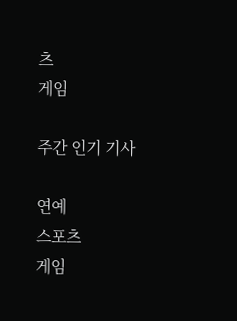츠
게임

주간 인기 기사

연예
스포츠
게임